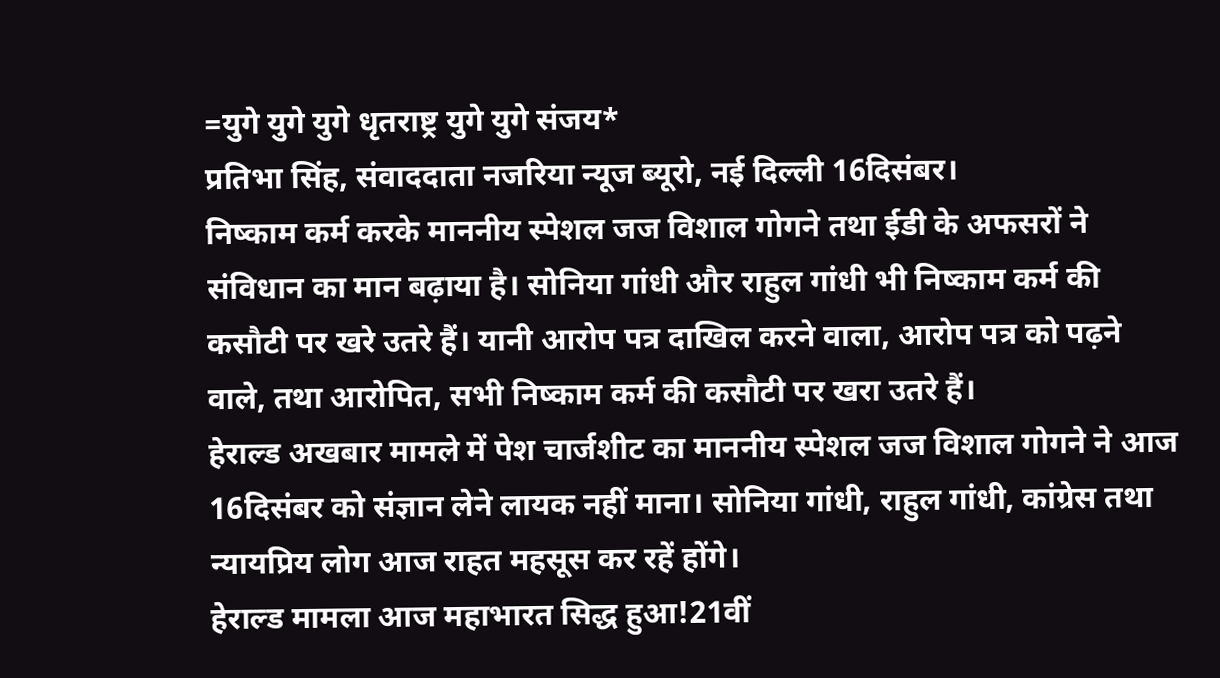=युगे युगे युगे धृतराष्ट्र युगे युगे संजय*
प्रतिभा सिंह, संवाददाता नजरिया न्यूज ब्यूरो, नई दिल्ली 16दिसंबर।
निष्काम कर्म करके माननीय स्पेशल जज विशाल गोगने तथा ईडी के अफसरों ने संविधान का मान बढ़ाया है। सोनिया गांधी और राहुल गांधी भी निष्काम कर्म की कसौटी पर खरे उतरे हैं। यानी आरोप पत्र दाखिल करने वाला, आरोप पत्र को पढ़ने वाले, तथा आरोपित, सभी निष्काम कर्म की कसौटी पर खरा उतरे हैं।
हेराल्ड अखबार मामले में पेश चार्जशीट का माननीय स्पेशल जज विशाल गोगने ने आज 16दिसंबर को संज्ञान लेने लायक नहीं माना। सोनिया गांधी, राहुल गांधी, कांग्रेस तथा न्यायप्रिय लोग आज राहत महसूस कर रहें होंगे।
हेराल्ड मामला आज महाभारत सिद्ध हुआ!21वीं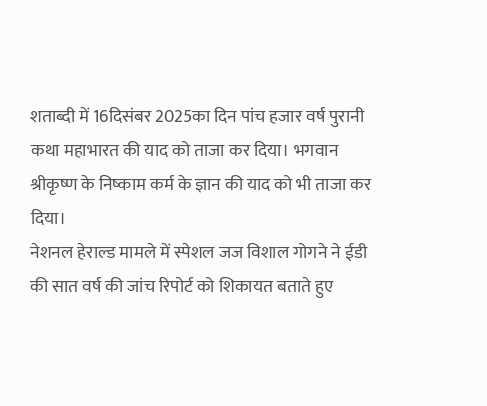शताब्दी में 16दिसंबर 2025का दिन पांच हजार वर्ष पुरानी कथा महाभारत की याद को ताजा कर दिया। भगवान श्रीकृष्ण के निष्काम कर्म के ज्ञान की याद को भी ताजा कर दिया।
नेशनल हेराल्ड मामले में स्पेशल जज विशाल गोगने ने ईडी की सात वर्ष की जांच रिपोर्ट को शिकायत बताते हुए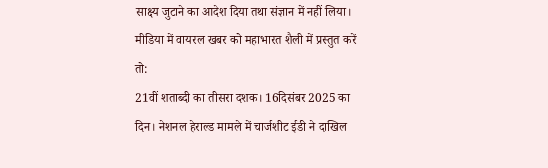साक्ष्य जुटाने का आदेश दिया तथा संज्ञान में नहीं लिया।
मीडिया में वायरल खबर को महाभारत शैली में प्रस्तुत करें तो:
21वीं शताब्दी का तीसरा दशक। 16दिसंबर 2025 का दिन। नेशनल हेराल्ड मामले में चार्जशीट ईडी ने दाखिल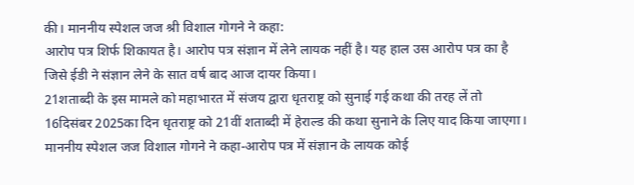की। माननीय स्पेशल जज श्री विशाल गोगने ने कहा:
आरोप पत्र शिर्फ शिकायत है। आरोप पत्र संज्ञान में लेने लायक नहीं है। यह हाल उस आरोप पत्र का है जिसे ईडी ने संज्ञान लेने के सात वर्ष बाद आज दायर किया।
21शताब्दी के इस मामले को महाभारत में संजय द्वारा धृतराष्ट्र को सुनाई गई कथा की तरह लें तो 16दिसंबर 2025का दिन धृतराष्ट्र को 21वीं शताब्दी में हेराल्ड की कथा सुनाने के लिए याद किया जाएगा।
माननीय स्पेशल जज विशाल गोगने ने कहा-आरोप पत्र में संज्ञान के लायक कोई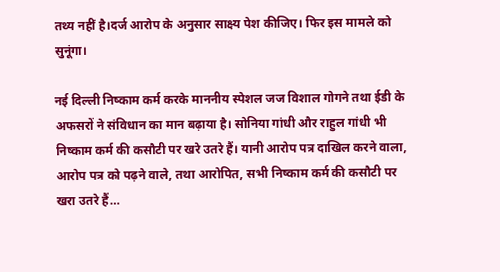तथ्य नहीं है।दर्ज आरोप के अनुसार साक्ष्य पेश कीजिए। फिर इस मामले को सुनूंगा।

नई दिल्ली निष्काम कर्म करके माननीय स्पेशल जज विशाल गोगने तथा ईडी के अफसरों ने संविधान का मान बढ़ाया है। सोनिया गांधी और राहुल गांधी भी निष्काम कर्म की कसौटी पर खरे उतरे हैं। यानी आरोप पत्र दाखिल करने वाला, आरोप पत्र को पढ़ने वाले, तथा आरोपित, सभी निष्काम कर्म की कसौटी पर खरा उतरे हैं…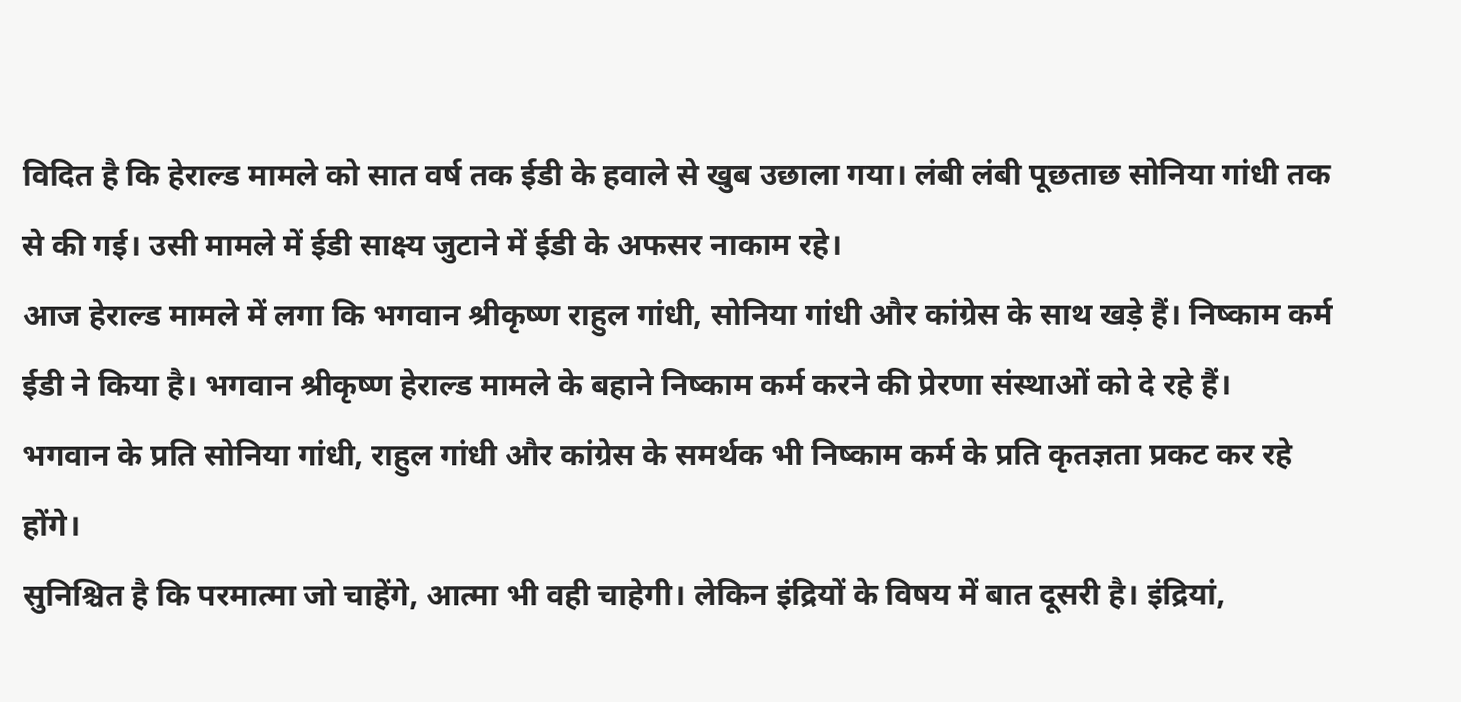विदित है कि हेराल्ड मामले को सात वर्ष तक ईडी के हवाले से खुब उछाला गया। लंबी लंबी पूछताछ सोनिया गांधी तक से की गई। उसी मामले में ईडी साक्ष्य जुटाने में ईडी के अफसर नाकाम रहे।
आज हेराल्ड मामले में लगा कि भगवान श्रीकृष्ण राहुल गांधी, सोनिया गांधी और कांग्रेस के साथ खड़े हैं। निष्काम कर्म ईडी ने किया है। भगवान श्रीकृष्ण हेराल्ड मामले के बहाने निष्काम कर्म करने की प्रेरणा संस्थाओं को दे रहे हैं।
भगवान के प्रति सोनिया गांधी, राहुल गांधी और कांग्रेस के समर्थक भी निष्काम कर्म के प्रति कृतज्ञता प्रकट कर रहे होंगे।
सुनिश्चित है कि परमात्मा जो चाहेंगे, आत्मा भी वही चाहेगी। लेकिन इंद्रियों के विषय में बात दूसरी है। इंद्रियां,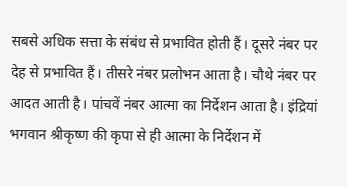सबसे अधिक सत्ता के संबंध से प्रभावित होती हैं। दूसरे नंबर पर देह से प्रभावित हैं। तीसरे नंबर प्रलोभन आता है। चौथे नंबर पर आदत आती है। पांचवें नंबर आत्मा का निर्देशन आता है। इंद्रियां भगवान श्रीकृष्ण की कृपा से ही आत्मा के निर्देशन में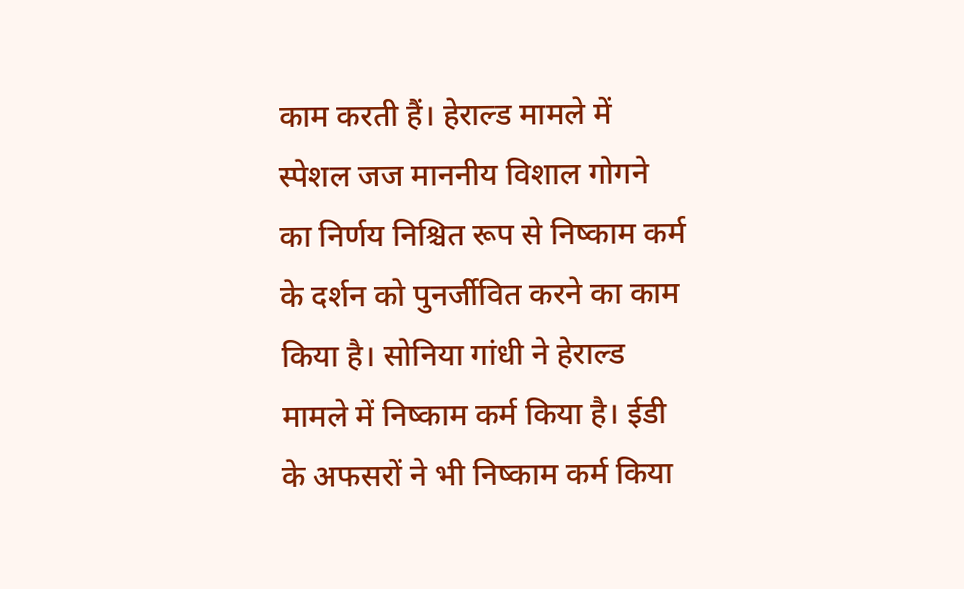काम करती हैं। हेराल्ड मामले में स्पेशल जज माननीय विशाल गोगने का निर्णय निश्चित रूप से निष्काम कर्म के दर्शन को पुनर्जीवित करने का काम किया है। सोनिया गांधी ने हेराल्ड मामले में निष्काम कर्म किया है। ईडी के अफसरों ने भी निष्काम कर्म किया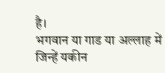है।
भगवान या गाड या अल्लाह में जिन्हें यकीन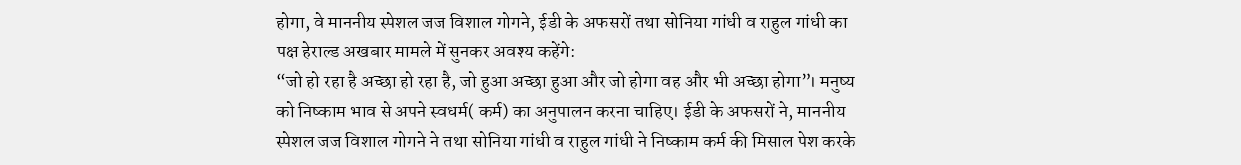होगा, वे माननीय स्पेशल जज विशाल गोगने, ईडी के अफसरों तथा सोनिया गांधी व राहुल गांधी का पक्ष हेराल्ड अखबार मामले में सुनकर अवश्य कहेंगे:
“जो हो रहा है अच्छा हो रहा है, जो हुआ अच्छा हुआ और जो होगा वह और भी अच्छा होगा”। मनुष्य को निष्काम भाव से अपने स्वधर्म( कर्म) का अनुपालन करना चाहिए। ईडी के अफसरों ने, माननीय स्पेशल जज विशाल गोगने ने तथा सोनिया गांधी व राहुल गांधी ने निष्काम कर्म की मिसाल पेश करके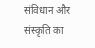संविधान और संस्कृति का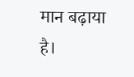मान बढ़ाया है।